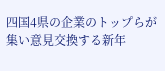四国4県の企業のトップらが集い意見交換する新年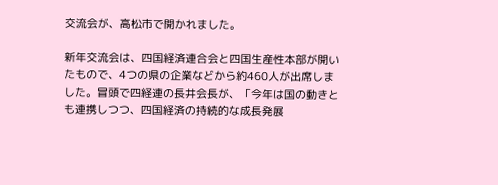交流会が、高松市で開かれました。

新年交流会は、四国経済連合会と四国生産性本部が開いたもので、4つの県の企業などから約460人が出席しました。冒頭で四経連の長井会長が、「今年は国の動きとも連携しつつ、四国経済の持続的な成長発展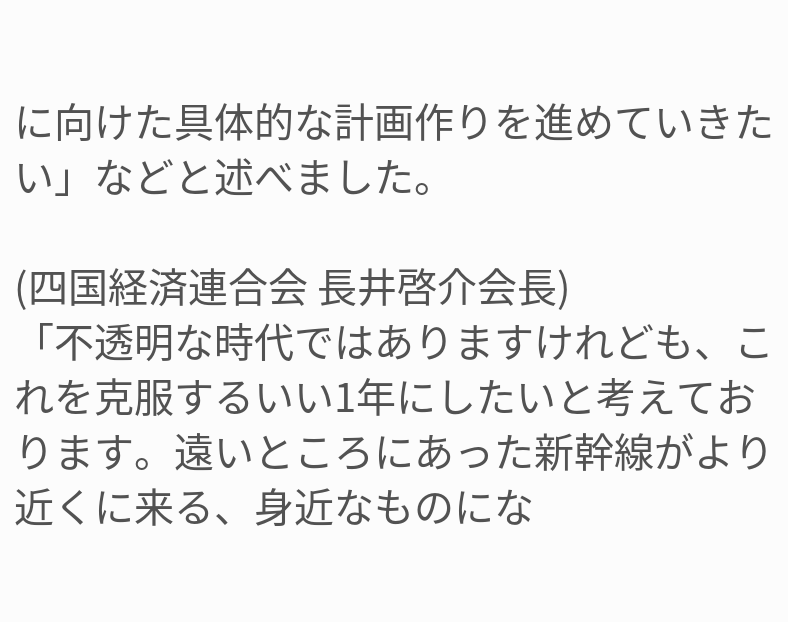に向けた具体的な計画作りを進めていきたい」などと述べました。

(四国経済連合会 長井啓介会長)
「不透明な時代ではありますけれども、これを克服するいい1年にしたいと考えております。遠いところにあった新幹線がより近くに来る、身近なものにな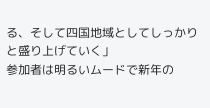る、そして四国地域としてしっかりと盛り上げていく」
参加者は明るいムードで新年の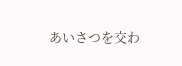あいさつを交わ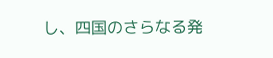し、四国のさらなる発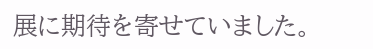展に期待を寄せていました。